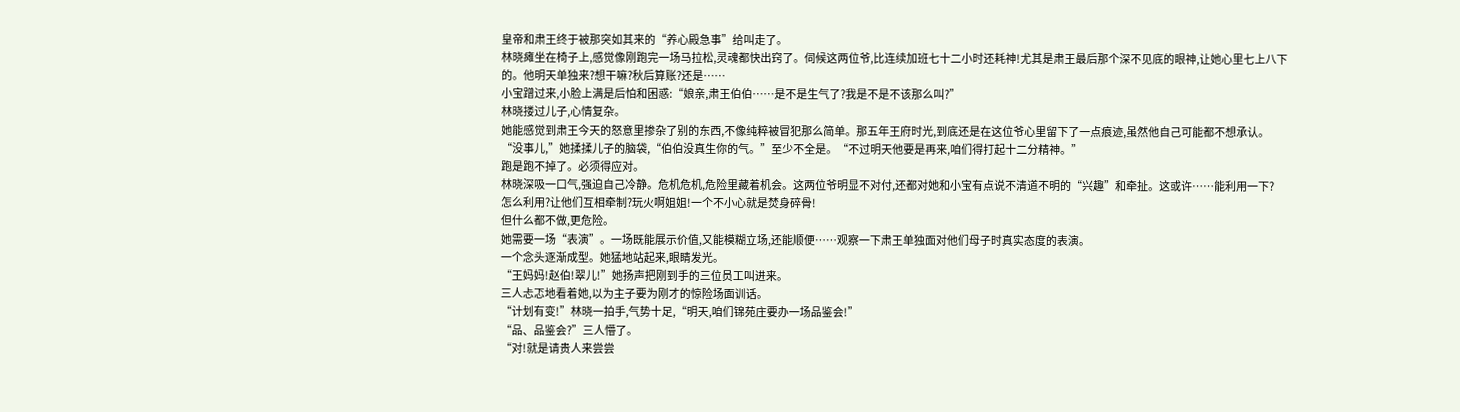皇帝和肃王终于被那突如其来的“养心殿急事”给叫走了。
林晓瘫坐在椅子上,感觉像刚跑完一场马拉松,灵魂都快出窍了。伺候这两位爷,比连续加班七十二小时还耗神!尤其是肃王最后那个深不见底的眼神,让她心里七上八下的。他明天单独来?想干嘛?秋后算账?还是……
小宝蹭过来,小脸上满是后怕和困惑:“娘亲,肃王伯伯……是不是生气了?我是不是不该那么叫?”
林晓搂过儿子,心情复杂。
她能感觉到肃王今天的怒意里掺杂了别的东西,不像纯粹被冒犯那么简单。那五年王府时光,到底还是在这位爷心里留下了一点痕迹,虽然他自己可能都不想承认。
“没事儿,”她揉揉儿子的脑袋,“伯伯没真生你的气。”至少不全是。“不过明天他要是再来,咱们得打起十二分精神。”
跑是跑不掉了。必须得应对。
林晓深吸一口气,强迫自己冷静。危机危机,危险里藏着机会。这两位爷明显不对付,还都对她和小宝有点说不清道不明的“兴趣”和牵扯。这或许……能利用一下?
怎么利用?让他们互相牵制?玩火啊姐姐!一个不小心就是焚身碎骨!
但什么都不做,更危险。
她需要一场“表演”。一场既能展示价值,又能模糊立场,还能顺便……观察一下肃王单独面对他们母子时真实态度的表演。
一个念头逐渐成型。她猛地站起来,眼睛发光。
“王妈妈!赵伯!翠儿!”她扬声把刚到手的三位员工叫进来。
三人忐忑地看着她,以为主子要为刚才的惊险场面训话。
“计划有变!”林晓一拍手,气势十足,“明天,咱们锦苑庄要办一场品鉴会!”
“品、品鉴会?”三人懵了。
“对!就是请贵人来尝尝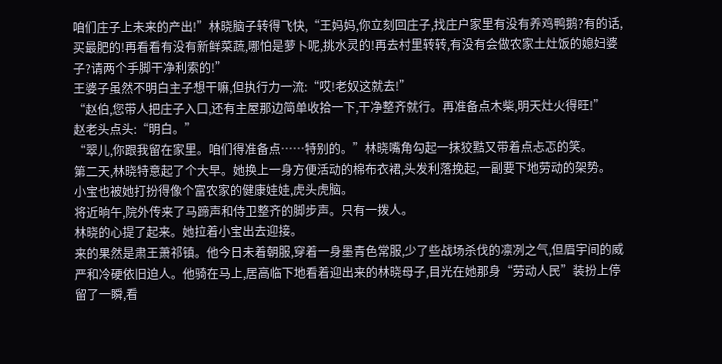咱们庄子上未来的产出!”林晓脑子转得飞快,“王妈妈,你立刻回庄子,找庄户家里有没有养鸡鸭鹅?有的话,买最肥的!再看看有没有新鲜菜蔬,哪怕是萝卜呢,挑水灵的!再去村里转转,有没有会做农家土灶饭的媳妇婆子?请两个手脚干净利索的!”
王婆子虽然不明白主子想干嘛,但执行力一流:“哎!老奴这就去!”
“赵伯,您带人把庄子入口,还有主屋那边简单收拾一下,干净整齐就行。再准备点木柴,明天灶火得旺!”
赵老头点头:“明白。”
“翠儿,你跟我留在家里。咱们得准备点……特别的。”林晓嘴角勾起一抹狡黠又带着点忐忑的笑。
第二天,林晓特意起了个大早。她换上一身方便活动的棉布衣裙,头发利落挽起,一副要下地劳动的架势。
小宝也被她打扮得像个富农家的健康娃娃,虎头虎脑。
将近晌午,院外传来了马蹄声和侍卫整齐的脚步声。只有一拨人。
林晓的心提了起来。她拉着小宝出去迎接。
来的果然是肃王萧祁镇。他今日未着朝服,穿着一身墨青色常服,少了些战场杀伐的凛冽之气,但眉宇间的威严和冷硬依旧迫人。他骑在马上,居高临下地看着迎出来的林晓母子,目光在她那身“劳动人民”装扮上停留了一瞬,看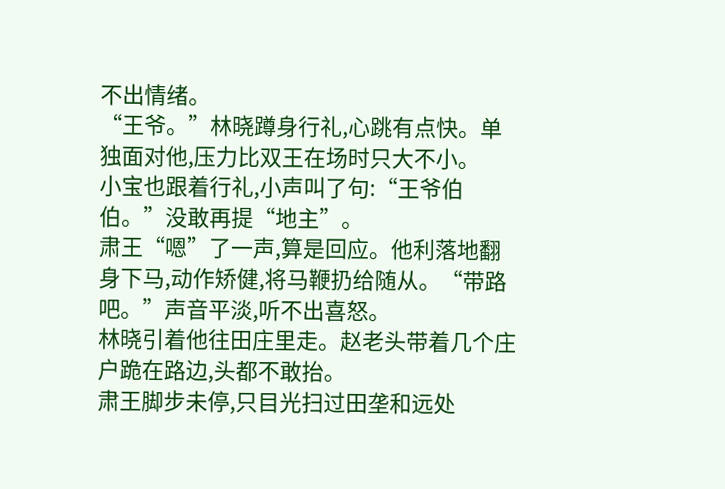不出情绪。
“王爷。”林晓蹲身行礼,心跳有点快。单独面对他,压力比双王在场时只大不小。
小宝也跟着行礼,小声叫了句:“王爷伯伯。”没敢再提“地主”。
肃王“嗯”了一声,算是回应。他利落地翻身下马,动作矫健,将马鞭扔给随从。“带路吧。”声音平淡,听不出喜怒。
林晓引着他往田庄里走。赵老头带着几个庄户跪在路边,头都不敢抬。
肃王脚步未停,只目光扫过田垄和远处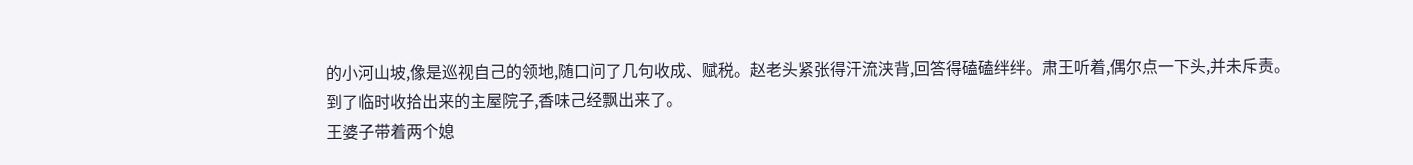的小河山坡,像是巡视自己的领地,随口问了几句收成、赋税。赵老头紧张得汗流浃背,回答得磕磕绊绊。肃王听着,偶尔点一下头,并未斥责。
到了临时收拾出来的主屋院子,香味己经飘出来了。
王婆子带着两个媳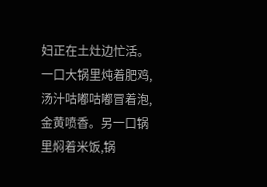妇正在土灶边忙活。一口大锅里炖着肥鸡,汤汁咕嘟咕嘟冒着泡,金黄喷香。另一口锅里焖着米饭,锅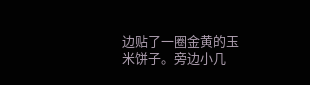边贴了一圈金黄的玉米饼子。旁边小几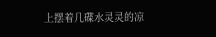上摆着几碟水灵灵的凉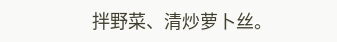拌野菜、清炒萝卜丝。